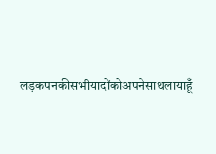लड़कपनकीसभीयादोंकोअपनेसाथलायाहूँ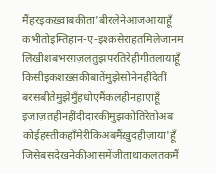मैंहरइकख़्वाबकीता'बीरलेनेआजआयाहूँ
कभीतोइम्तिहान-ए-इश्क़सेराहतमिलेजानम
लिखीशबभरग़ज़लतुझपरतिरेहीगीतलायाहूँ
किसीइकशख़्सकीबातेंमुझेसोनेनहींदेतीं
बरसबीतेमुझेमुँहधोएमैंकलहीनहाएाहूँ
इजाज़तहीनहींदीदारकीमुझकोतिरेतोअब
कोईहस्तीकहाँमेरीकिअबमैंख़ुदहीज़ाया'हूँ
जिसेबसदेखनेकीआसमेंजीताथाकलतकमैं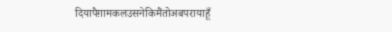दियापैग़ामकलउसनेकिमैंतोअबपरायाहूँ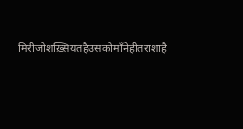मिरीजोशख़्सियतहैउसकोमाँनेहीतराशाहै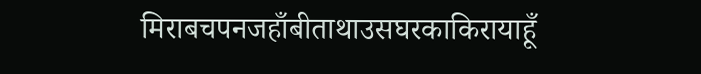मिराबचपनजहाँबीताथाउसघरकाकिरायाहूँ